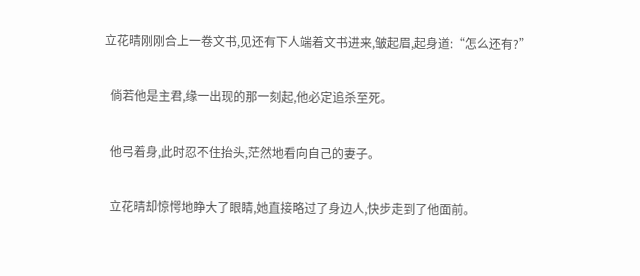立花晴刚刚合上一卷文书,见还有下人端着文书进来,皱起眉,起身道:“怎么还有?”

  倘若他是主君,缘一出现的那一刻起,他必定追杀至死。

  他弓着身,此时忍不住抬头,茫然地看向自己的妻子。

  立花晴却惊愕地睁大了眼睛,她直接略过了身边人,快步走到了他面前。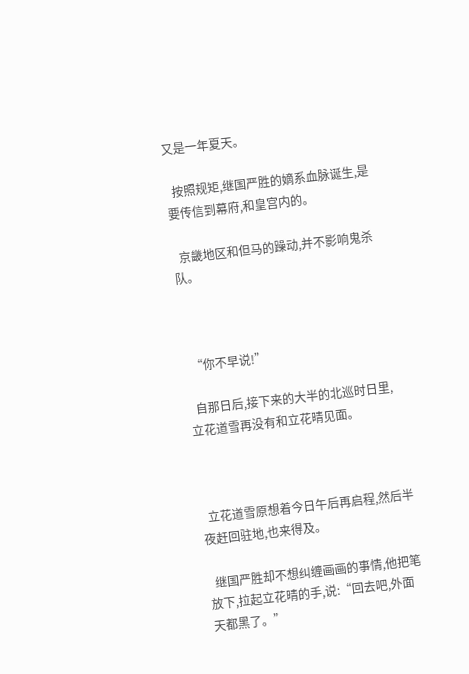又是一年夏天。

  按照规矩,继国严胜的嫡系血脉诞生,是要传信到幕府,和皇宫内的。

  京畿地区和但马的躁动,并不影响鬼杀队。



  “你不早说!”

  自那日后,接下来的大半的北巡时日里,立花道雪再没有和立花晴见面。



  立花道雪原想着今日午后再启程,然后半夜赶回驻地,也来得及。

  继国严胜却不想纠缠画画的事情,他把笔放下,拉起立花晴的手,说:“回去吧,外面天都黑了。”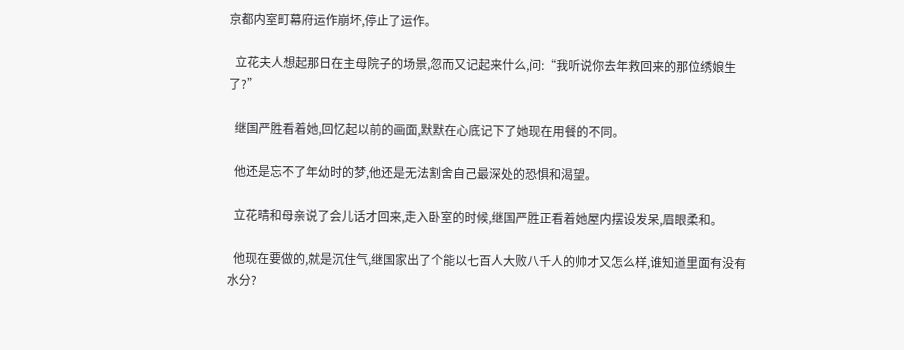京都内室町幕府运作崩坏,停止了运作。

  立花夫人想起那日在主母院子的场景,忽而又记起来什么,问:“我听说你去年救回来的那位绣娘生了?”

  继国严胜看着她,回忆起以前的画面,默默在心底记下了她现在用餐的不同。

  他还是忘不了年幼时的梦,他还是无法割舍自己最深处的恐惧和渴望。

  立花晴和母亲说了会儿话才回来,走入卧室的时候,继国严胜正看着她屋内摆设发呆,眉眼柔和。

  他现在要做的,就是沉住气,继国家出了个能以七百人大败八千人的帅才又怎么样,谁知道里面有没有水分?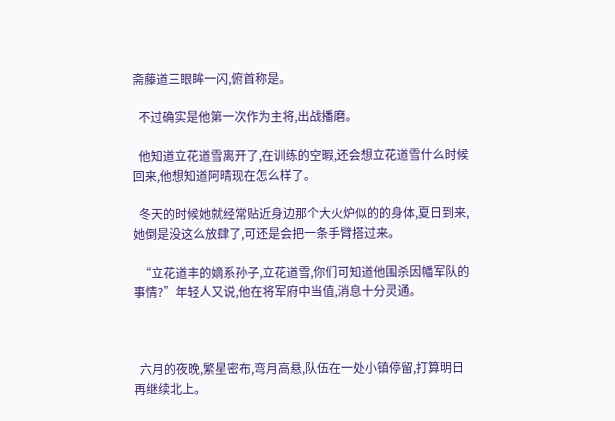斋藤道三眼眸一闪,俯首称是。

  不过确实是他第一次作为主将,出战播磨。

  他知道立花道雪离开了,在训练的空暇,还会想立花道雪什么时候回来,他想知道阿晴现在怎么样了。

  冬天的时候她就经常贴近身边那个大火炉似的的身体,夏日到来,她倒是没这么放肆了,可还是会把一条手臂搭过来。

  “立花道丰的嫡系孙子,立花道雪,你们可知道他围杀因幡军队的事情?”年轻人又说,他在将军府中当值,消息十分灵通。



  六月的夜晚,繁星密布,弯月高悬,队伍在一处小镇停留,打算明日再继续北上。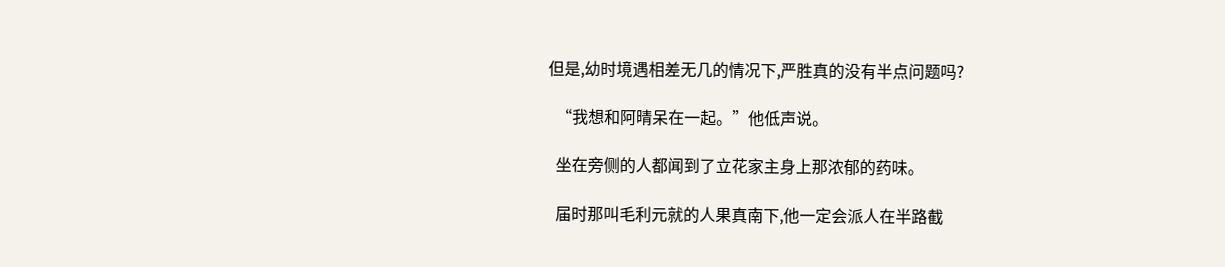但是,幼时境遇相差无几的情况下,严胜真的没有半点问题吗?

  “我想和阿晴呆在一起。”他低声说。

  坐在旁侧的人都闻到了立花家主身上那浓郁的药味。

  届时那叫毛利元就的人果真南下,他一定会派人在半路截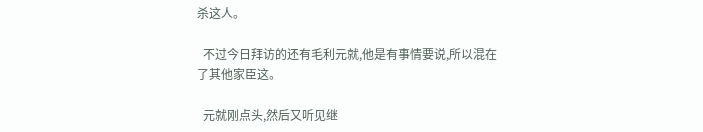杀这人。

  不过今日拜访的还有毛利元就,他是有事情要说,所以混在了其他家臣这。

  元就刚点头,然后又听见继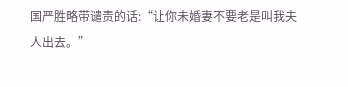国严胜略带谴责的话:“让你未婚妻不要老是叫我夫人出去。”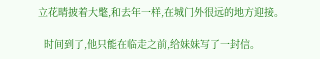立花晴披着大氅,和去年一样,在城门外很远的地方迎接。

  时间到了,他只能在临走之前,给妹妹写了一封信。